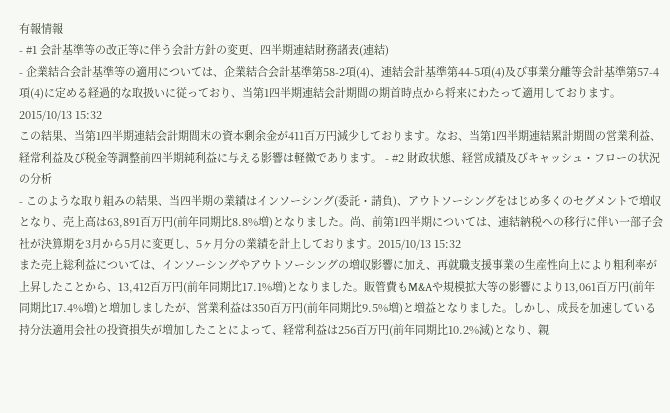有報情報
- #1 会計基準等の改正等に伴う会計方針の変更、四半期連結財務諸表(連結)
- 企業結合会計基準等の適用については、企業結合会計基準第58-2項(4)、連結会計基準第44-5項(4)及び事業分離等会計基準第57-4項(4)に定める経過的な取扱いに従っており、当第1四半期連結会計期間の期首時点から将来にわたって適用しております。2015/10/13 15:32
この結果、当第1四半期連結会計期間末の資本剰余金が411百万円減少しております。なお、当第1四半期連結累計期間の営業利益、経常利益及び税金等調整前四半期純利益に与える影響は軽微であります。 - #2 財政状態、経営成績及びキャッシュ・フローの状況の分析
- このような取り組みの結果、当四半期の業績はインソーシング(委託・請負)、アウトソーシングをはじめ多くのセグメントで増収となり、売上高は63,891百万円(前年同期比8.8%増)となりました。尚、前第1四半期については、連結納税への移行に伴い一部子会社が決算期を3月から5月に変更し、5ヶ月分の業績を計上しております。2015/10/13 15:32
また売上総利益については、インソーシングやアウトソーシングの増収影響に加え、再就職支援事業の生産性向上により粗利率が上昇したことから、13,412百万円(前年同期比17.1%増)となりました。販管費もM&Aや規模拡大等の影響により13,061百万円(前年同期比17.4%増)と増加しましたが、営業利益は350百万円(前年同期比9.5%増)と増益となりました。しかし、成長を加速している持分法適用会社の投資損失が増加したことによって、経常利益は256百万円(前年同期比10.2%減)となり、親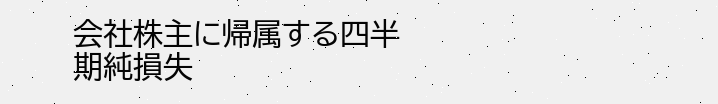会社株主に帰属する四半期純損失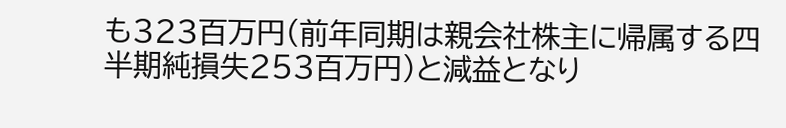も323百万円(前年同期は親会社株主に帰属する四半期純損失253百万円)と減益となり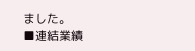ました。
■連結業績